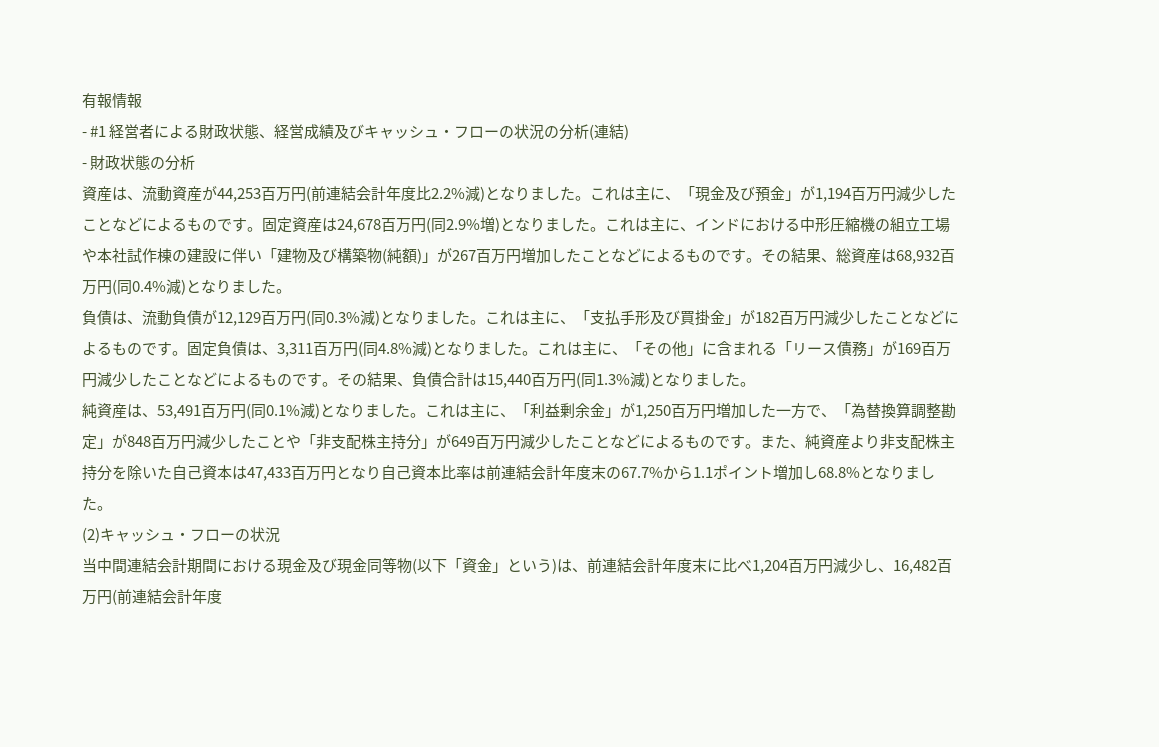有報情報
- #1 経営者による財政状態、経営成績及びキャッシュ・フローの状況の分析(連結)
- 財政状態の分析
資産は、流動資産が44,253百万円(前連結会計年度比2.2%減)となりました。これは主に、「現金及び預金」が1,194百万円減少したことなどによるものです。固定資産は24,678百万円(同2.9%増)となりました。これは主に、インドにおける中形圧縮機の組立工場や本社試作棟の建設に伴い「建物及び構築物(純額)」が267百万円増加したことなどによるものです。その結果、総資産は68,932百万円(同0.4%減)となりました。
負債は、流動負債が12,129百万円(同0.3%減)となりました。これは主に、「支払手形及び買掛金」が182百万円減少したことなどによるものです。固定負債は、3,311百万円(同4.8%減)となりました。これは主に、「その他」に含まれる「リース債務」が169百万円減少したことなどによるものです。その結果、負債合計は15,440百万円(同1.3%減)となりました。
純資産は、53,491百万円(同0.1%減)となりました。これは主に、「利益剰余金」が1,250百万円増加した一方で、「為替換算調整勘定」が848百万円減少したことや「非支配株主持分」が649百万円減少したことなどによるものです。また、純資産より非支配株主持分を除いた自己資本は47,433百万円となり自己資本比率は前連結会計年度末の67.7%から1.1ポイント増加し68.8%となりました。
(2)キャッシュ・フローの状況
当中間連結会計期間における現金及び現金同等物(以下「資金」という)は、前連結会計年度末に比べ1,204百万円減少し、16,482百万円(前連結会計年度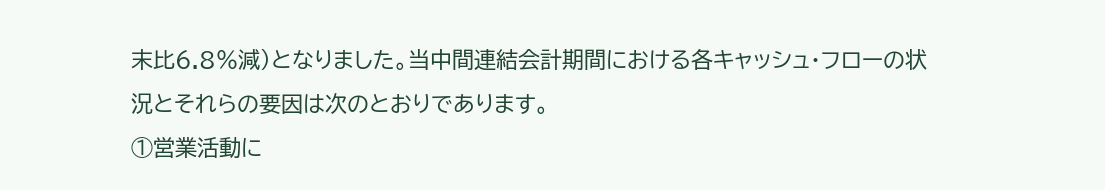末比6.8%減)となりました。当中間連結会計期間における各キャッシュ・フローの状況とそれらの要因は次のとおりであります。
①営業活動に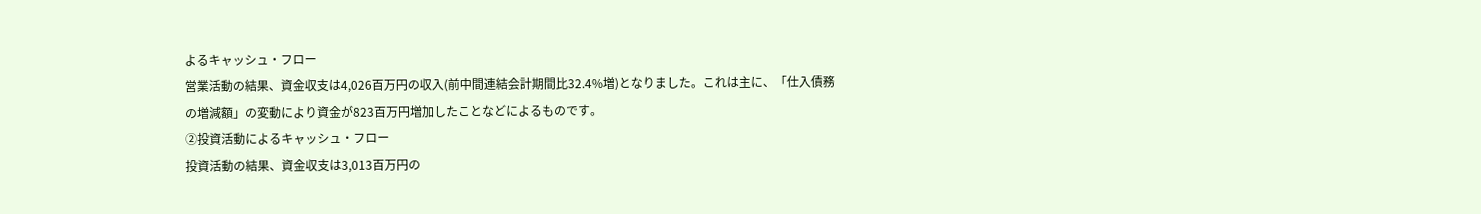よるキャッシュ・フロー
営業活動の結果、資金収支は4,026百万円の収入(前中間連結会計期間比32.4%増)となりました。これは主に、「仕入債務の増減額」の変動により資金が823百万円増加したことなどによるものです。
②投資活動によるキャッシュ・フロー
投資活動の結果、資金収支は3,013百万円の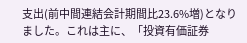支出(前中間連結会計期間比23.6%増)となりました。これは主に、「投資有価証券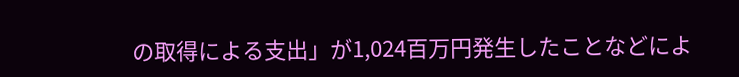の取得による支出」が1,024百万円発生したことなどによ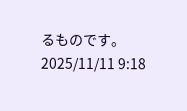るものです。2025/11/11 9:18